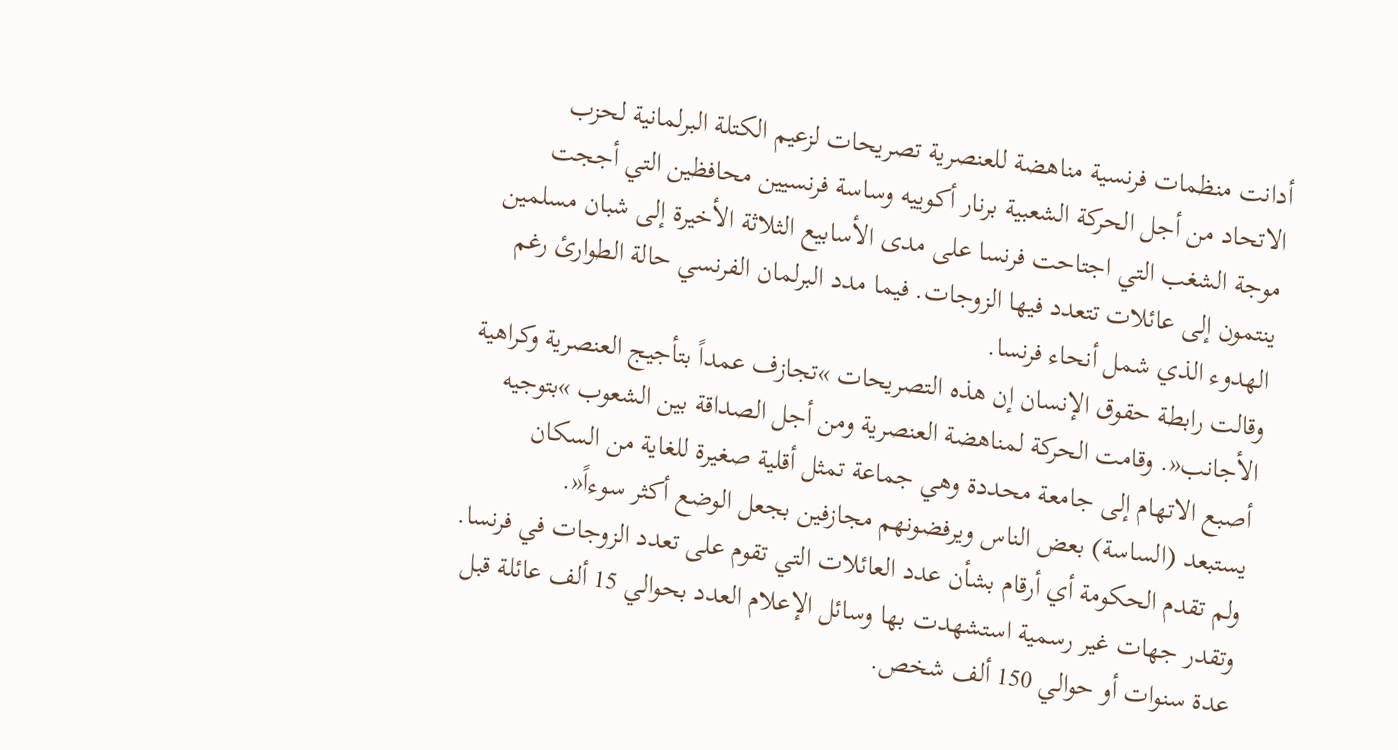أدانت منظمات فرنسية مناهضة للعنصرية تصريحات لزعيم الكتلة البرلمانية لحزب الاتحاد من أجل الحركة الشعبية برنار أكوييه وساسة فرنسيين محافظين التي أججت موجة الشغب التي اجتاحت فرنسا على مدى الأسابيع الثلاثة الأخيرة إلى شبان مسلمين ينتمون إلى عائلات تتعدد فيها الزوجات. فيما مدد البرلمان الفرنسي حالة الطوارئ رغم الهدوء الذي شمل أنحاء فرنسا.
وقالت رابطة حقوق الإنسان إن هذه التصريحات »تجازف عمداً بتأجيج العنصرية وكراهية الأجانب«. وقامت الحركة لمناهضة العنصرية ومن أجل الصداقة بين الشعوب »بتوجيه أصبع الاتهام إلى جامعة محددة وهي جماعة تمثل أقلية صغيرة للغاية من السكان يستبعد (الساسة) بعض الناس ويرفضونهم مجازفين بجعل الوضع أكثر سوءاً«.
ولم تقدم الحكومة أي أرقام بشأن عدد العائلات التي تقوم على تعدد الزوجات في فرنسا. وتقدر جهات غير رسمية استشهدت بها وسائل الإعلام العدد بحوالي 15 ألف عائلة قبل عدة سنوات أو حوالي 150 ألف شخص.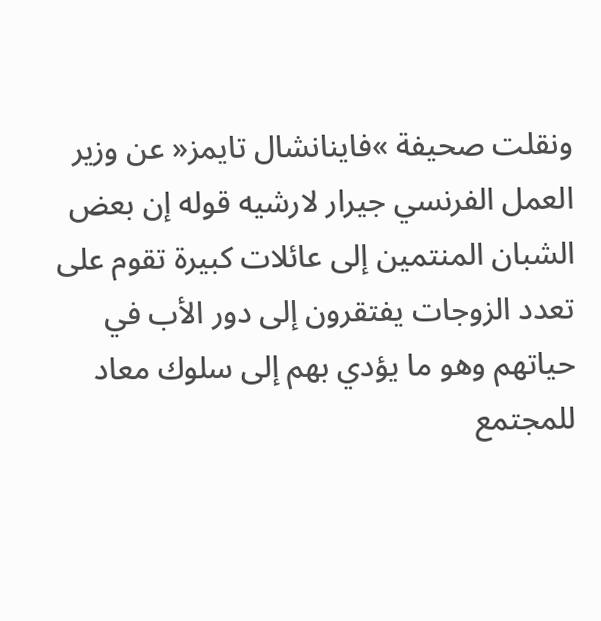ونقلت صحيفة »فاينانشال تايمز« عن وزير العمل الفرنسي جيرار لارشيه قوله إن بعض الشبان المنتمين إلى عائلات كبيرة تقوم على تعدد الزوجات يفتقرون إلى دور الأب في حياتهم وهو ما يؤدي بهم إلى سلوك معاد للمجتمع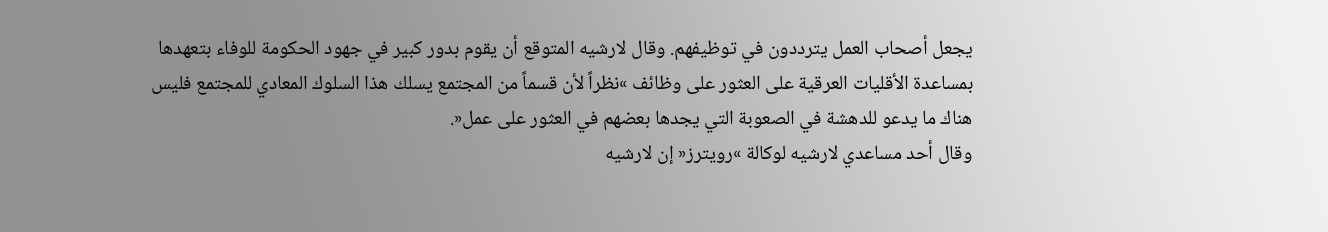يجعل أصحاب العمل يترددون في توظيفهم. وقال لارشيه المتوقع أن يقوم بدور كبير في جهود الحكومة للوفاء بتعهدها بمساعدة الأقليات العرقية على العثور على وظائف »نظراً لأن قسماً من المجتمع يسلك هذا السلوك المعادي للمجتمع فليس هناك ما يدعو للدهشة في الصعوبة التي يجدها بعضهم في العثور على عمل«.
وقال أحد مساعدي لارشيه لوكالة »رويترز« إن لارشيه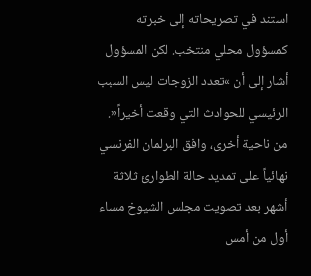استند في تصريحاته إلى خبرته كمسؤول محلي منتخب. لكن المسؤول أشار إلى أن »تعدد الزوجات ليس السبب الرئيسي للحوادث التي وقعت أخيراً«.
من ناحية أخرى، وافق البرلمان الفرنسي نهائياً على تمديد حالة الطوارئ ثلاثة أشهر بعد تصويت مجلس الشيوخ مساء أول من أمس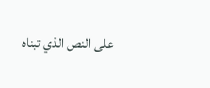على النص الذي تبناه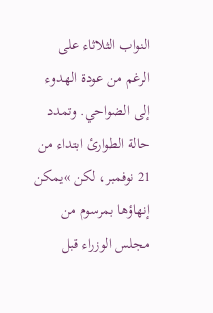النواب الثلاثاء على الرغم من عودة الهدوء إلى الضواحي. وتمدد حالة الطوارئ ابتداء من 21 نوفمبر، لكن »يمكن إنهاؤها بمرسوم من مجلس الوزراء قبل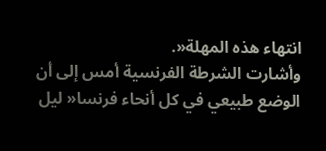انتهاء هذه المهلة«.
وأشارت الشرطة الفرنسية أمس إلى أن الوضع طبيعي في كل أنحاء فرنسا« ليل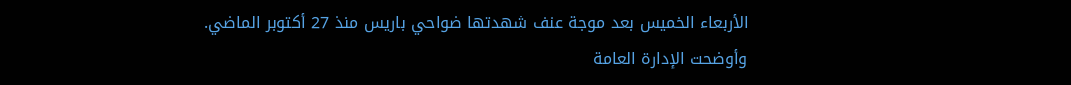الأربعاء الخميس بعد موجة عنف شهدتها ضواحي باريس منذ 27 أكتوبر الماضي.
وأوضحت الإدارة العامة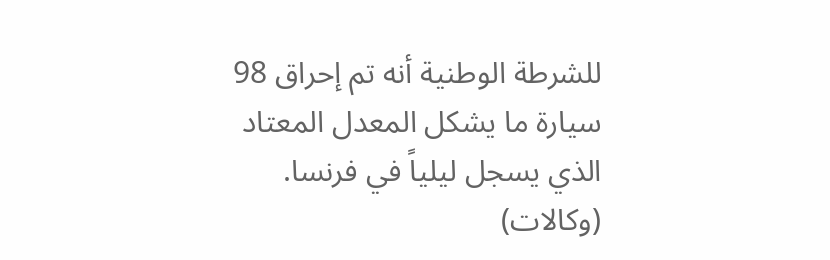للشرطة الوطنية أنه تم إحراق 98 سيارة ما يشكل المعدل المعتاد الذي يسجل ليلياً في فرنسا. (وكالات)